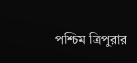পশ্চিম ত্রিপুরার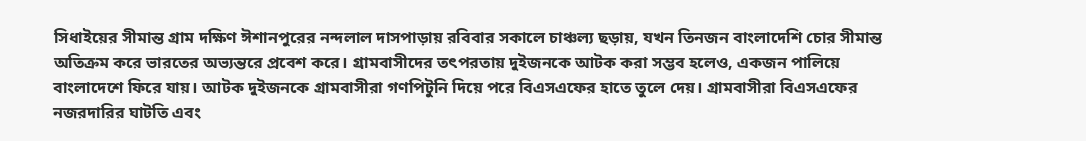সিধাইয়ের সীমান্ত গ্রাম দক্ষিণ ঈশানপুরের নন্দলাল দাসপাড়ায় রবিবার সকালে চাঞ্চল্য ছড়ায়, যখন তিনজন বাংলাদেশি চোর সীমান্ত অতিক্রম করে ভারতের অভ্যন্তরে প্রবেশ করে। গ্রামবাসীদের তৎপরতায় দুইজনকে আটক করা সম্ভব হলেও, একজন পালিয়ে বাংলাদেশে ফিরে যায়। আটক দুইজনকে গ্রামবাসীরা গণপিটুনি দিয়ে পরে বিএসএফের হাতে তুলে দেয়। গ্রামবাসীরা বিএসএফের নজরদারির ঘাটতি এবং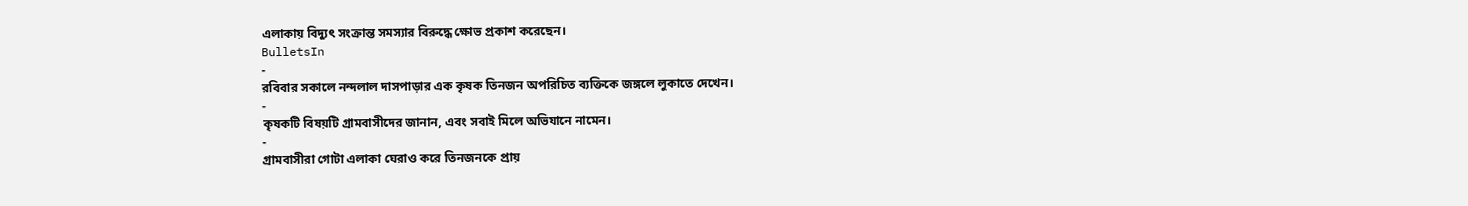এলাকায় বিদ্যুৎ সংক্রান্ত সমস্যার বিরুদ্ধে ক্ষোভ প্রকাশ করেছেন।
BulletsIn
-
রবিবার সকালে নন্দলাল দাসপাড়ার এক কৃষক তিনজন অপরিচিত ব্যক্তিকে জঙ্গলে লুকাতে দেখেন।
-
কৃষকটি বিষয়টি গ্রামবাসীদের জানান, এবং সবাই মিলে অভিযানে নামেন।
-
গ্রামবাসীরা গোটা এলাকা ঘেরাও করে তিনজনকে প্রায়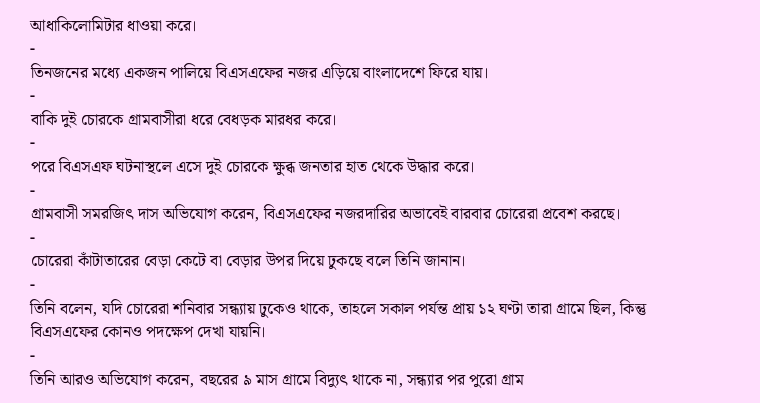আধাকিলোমিটার ধাওয়া করে।
-
তিনজনের মধ্যে একজন পালিয়ে বিএসএফের নজর এড়িয়ে বাংলাদেশে ফিরে যায়।
-
বাকি দুই চোরকে গ্রামবাসীরা ধরে বেধড়ক মারধর করে।
-
পরে বিএসএফ ঘটনাস্থলে এসে দুই চোরকে ক্ষুব্ধ জনতার হাত থেকে উদ্ধার করে।
-
গ্রামবাসী সমরজিৎ দাস অভিযোগ করেন, বিএসএফের নজরদারির অভাবেই বারবার চোরেরা প্রবেশ করছে।
-
চোরেরা কাঁটাতারের বেড়া কেটে বা বেড়ার উপর দিয়ে ঢুকছে বলে তিনি জানান।
-
তিনি বলেন, যদি চোরেরা শনিবার সন্ধ্যায় ঢুকেও থাকে, তাহলে সকাল পর্যন্ত প্রায় ১২ ঘণ্টা তারা গ্রামে ছিল, কিন্তু বিএসএফের কোনও পদক্ষেপ দেখা যায়নি।
-
তিনি আরও অভিযোগ করেন, বছরের ৯ মাস গ্রামে বিদ্যুৎ থাকে না, সন্ধ্যার পর পুরো গ্রাম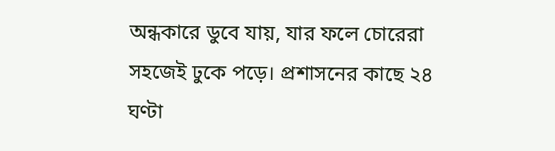অন্ধকারে ডুবে যায়, যার ফলে চোরেরা সহজেই ঢুকে পড়ে। প্রশাসনের কাছে ২৪ ঘণ্টা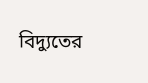বিদ্যুতের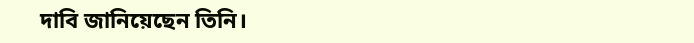দাবি জানিয়েছেন তিনি।